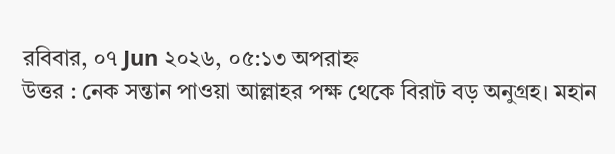রবিবার, ০৭ Jun ২০২৬, ০৫:১৩ অপরাহ্ন
উত্তর : নেক সন্তান পাওয়া আল্লাহর পক্ষ থেকে বিরাট বড় অনুগ্রহ। মহান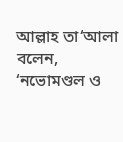আল্লাহ তা‘আলা বলেন, ‘নভোমণ্ডল ও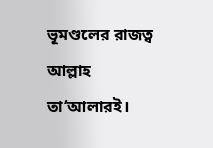ভূমণ্ডলের রাজত্ব আল্লাহ তা‘আলারই।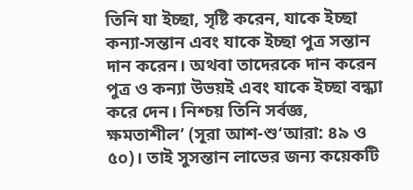তিনি যা ইচ্ছা, সৃষ্টি করেন, যাকে ইচ্ছা কন্যা-সন্তান এবং যাকে ইচ্ছা পুত্র সন্তান দান করেন। অথবা তাদেরকে দান করেন পুত্র ও কন্যা উভয়ই এবং যাকে ইচ্ছা বন্ধ্যা করে দেন। নিশ্চয় তিনি সর্বজ্ঞ, ক্ষমতাশীল’ (সূরা আশ-শু‘আরা: ৪৯ ও ৫০)। তাই সুসন্তান লাভের জন্য কয়েকটি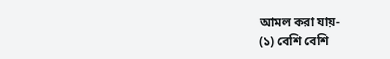আমল করা যায়-
(১) বেশি বেশি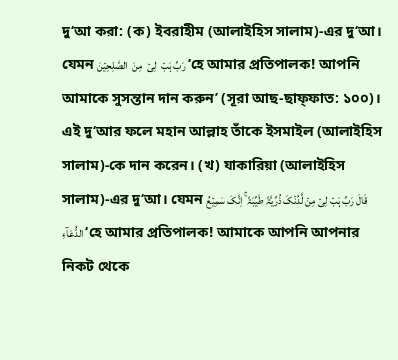দু‘আ করা: (ক) ইবরাহীম (আলাইহিস সালাম)-এর দু‘আ। যেমন رَبِّ ہَبۡ  لِیۡ  مِنَ  الصّٰلِحِیۡنَ ‘হে আমার প্রতিপালক! আপনি আমাকে সুসন্তান দান করুন’ (সূরা আছ-ছাফ্ফাত: ১০০)। এই দু‘আর ফলে মহান আল্লাহ তাঁকে ইসমাইল (আলাইহিস সালাম)-কে দান করেন। (খ) যাকারিয়া (আলাইহিস সালাম)-এর দু‘আ। যেমন قَالَ رَبِّ ہَبۡ لِیۡ مِنۡ لَّدُنۡکَ ذُرِّیَّۃً طَیِّبَۃً ۚ اِنَّکَ سَمِیۡعُ  الدُّعَآءِ ‘হে আমার প্রতিপালক! আমাকে আপনি আপনার নিকট থেকে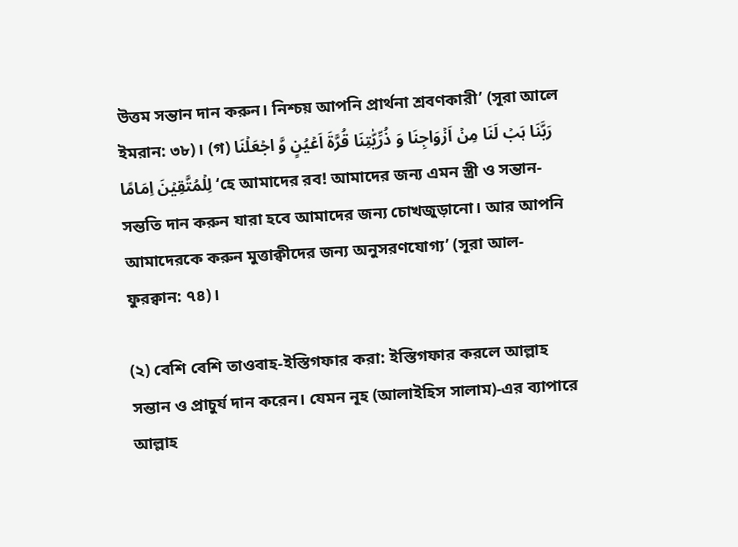উত্তম সন্তান দান করুন। নিশ্চয় আপনি প্রার্থনা শ্রবণকারী’ (সূরা আলে ইমরান: ৩৮)। (গ) رَبَّنَا ہَبۡ لَنَا مِنۡ اَزۡوَاجِنَا وَ ذُرِّیّٰتِنَا قُرَّۃَ اَعۡیُنٍ وَّ اجۡعَلۡنَا لِلۡمُتَّقِیۡنَ اِمَامًا ‘হে আমাদের রব! আমাদের জন্য এমন স্ত্রী ও সন্তান-সন্ততি দান করুন যারা হবে আমাদের জন্য চোখজুড়ানো। আর আপনি আমাদেরকে করুন মুত্তাক্বীদের জন্য অনুসরণযোগ্য’ (সূরা আল-ফুরক্বান: ৭৪)।

(২) বেশি বেশি তাওবাহ-ইস্তিগফার করা: ইস্তিগফার করলে আল্লাহ সন্তান ও প্রাচুর্য দান করেন। যেমন নূহ (আলাইহিস সালাম)-এর ব্যাপারে আল্লাহ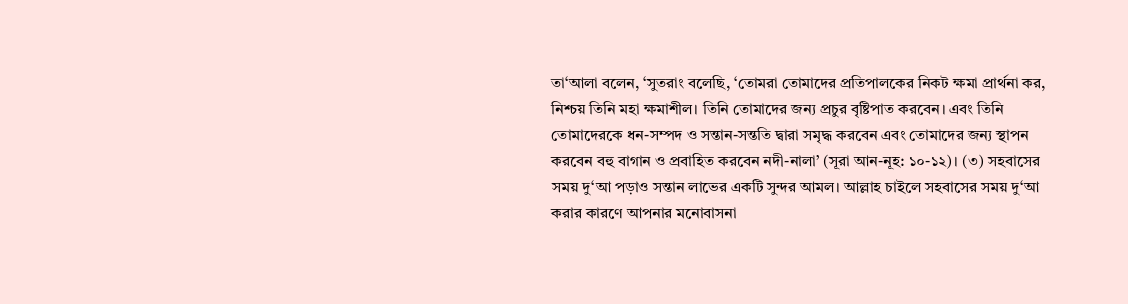তা‘আলা বলেন, ‘সুতরাং বলেছি, ‘তোমরা তোমাদের প্রতিপালকের নিকট ক্ষমা প্রার্থনা কর, নিশ্চয় তিনি মহা ক্ষমাশীল। তিনি তোমাদের জন্য প্রচুর বৃষ্টিপাত করবেন। এবং তিনি তোমাদেরকে ধন-সম্পদ ও সন্তান-সন্ততি দ্বারা সমৃদ্ধ করবেন এবং তোমাদের জন্য স্থাপন করবেন বহু বাগান ও প্রবাহিত করবেন নদী-নালা’ (সূরা আন-নূহ: ১০-১২)। (৩) সহবাসের সময় দু‘আ পড়াও সন্তান লাভের একটি সুন্দর আমল। আল্লাহ চাইলে সহবাসের সময় দু‘আ করার কারণে আপনার মনোবাসনা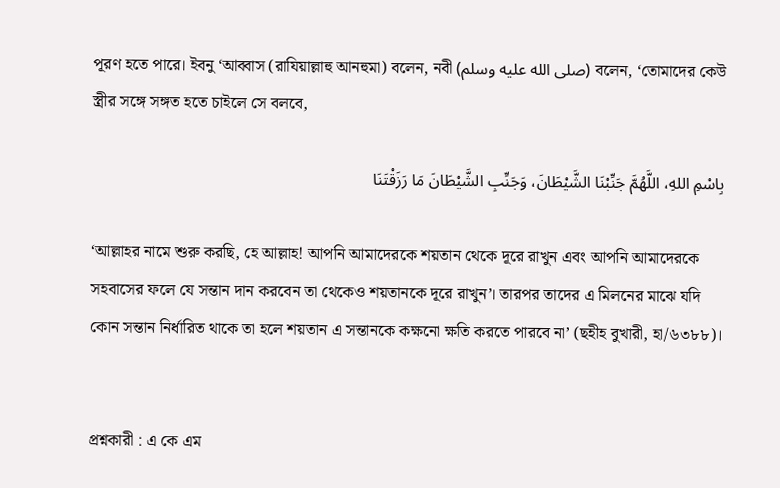পূরণ হতে পারে। ইবনু ‘আব্বাস (রাযিয়াল্লাহু আনহুমা) বলেন, নবী (صلى الله عليه وسلم) বলেন, ‘তোমাদের কেউ স্ত্রীর সঙ্গে সঙ্গত হতে চাইলে সে বলবে,

بِاسْمِ اللهِ، اللَّهُمَّ جَنِّبْنَا الشَّيْطَانَ، وَجَنِّبِ الشَّيْطَانَ مَا رَزَقْتَنَا

‘আল্লাহর নামে শুরু করছি, হে আল্লাহ! আপনি আমাদেরকে শয়তান থেকে দূরে রাখুন এবং আপনি আমাদেরকে সহবাসের ফলে যে সন্তান দান করবেন তা থেকেও শয়তানকে দূরে রাখুন’। তারপর তাদের এ মিলনের মাঝে যদি কোন সন্তান নির্ধারিত থাকে তা হলে শয়তান এ সন্তানকে কক্ষনো ক্ষতি করতে পারবে না’ (ছহীহ বুখারী, হা/৬৩৮৮)।


প্রশ্নকারী : এ কে এম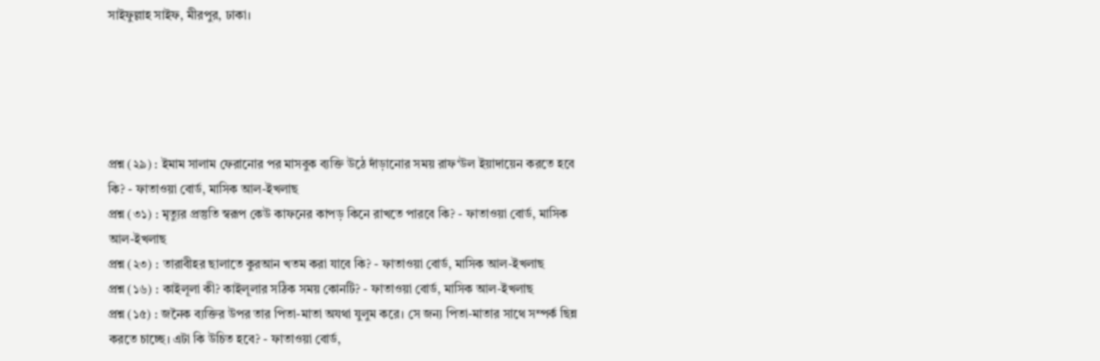সাইফুল্লাহ সাইফ, মীরপুর, ঢাকা।





প্রশ্ন (২৯) : ইমাম সালাম ফেরানোর পর মাসবুক ব্যক্তি উঠে দাঁড়ানোর সময় রাফ‘উল ইয়াদায়েন করতে হবে কি? - ফাতাওয়া বোর্ড, মাসিক আল-ইখলাছ
প্রশ্ন (৩১) : মৃত্যুর প্রস্তুতি স্বরূপ কেউ কাফনের কাপড় কিনে রাখতে পারবে কি? - ফাতাওয়া বোর্ড, মাসিক আল-ইখলাছ
প্রশ্ন (২৩) : তারাবীহর ছালাতে কুরআন খতম করা যাবে কি? - ফাতাওয়া বোর্ড, মাসিক আল-ইখলাছ
প্রশ্ন (১৬) : কাইলূলা কী? কাইলূলার সঠিক সময় কোনটি? - ফাতাওয়া বোর্ড, মাসিক আল-ইখলাছ
প্রশ্ন (১৫) : জনৈক ব্যক্তির উপর তার পিতা-মাতা অযথা যুলুম করে। সে জন্য পিতা-মাতার সাথে সম্পর্ক ছিন্ন করতে চাচ্ছে। এটা কি উচিত হবে? - ফাতাওয়া বোর্ড,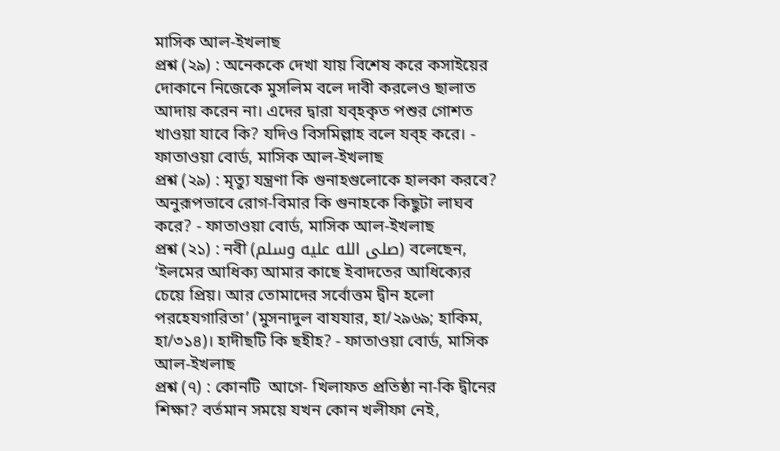মাসিক আল-ইখলাছ
প্রশ্ন (২৯) : অনেককে দেখা যায় বিশেষ করে কসাইয়ের দোকানে নিজেকে মুসলিম বলে দাবী করলেও ছালাত আদায় করেন না। এদের দ্বারা যব্হকৃত পশুর গোশত খাওয়া যাবে কি? যদিও বিসমিল্লাহ বলে যব্হ করে। - ফাতাওয়া বোর্ড, মাসিক আল-ইখলাছ
প্রশ্ন (২৯) : মৃত্যু যন্ত্রণা কি গুনাহগুলোকে হালকা করবে? অনুরূপভাবে রোগ-বিমার কি গুনাহকে কিছুটা লাঘব করে? - ফাতাওয়া বোর্ড, মাসিক আল-ইখলাছ
প্রশ্ন (২১) : নবী (صلى الله عليه وسلم) বলেছেন, ‘ইলমের আধিক্য আমার কাছে ইবাদতের আধিক্যের চেয়ে প্রিয়। আর তোমাদের সর্বোত্তম দ্বীন হলো পরহেযগারিতা’ (মুসনাদুল বাযযার, হা/২৯৬৯; হাকিম, হা/৩১৪)। হাদীছটি কি ছহীহ? - ফাতাওয়া বোর্ড, মাসিক আল-ইখলাছ
প্রশ্ন (৭) : কোনটি  আগে- খিলাফত প্রতিষ্ঠা না-কি দ্বীনের শিক্ষা? বর্তমান সময়ে যখন কোন খলীফা নেই,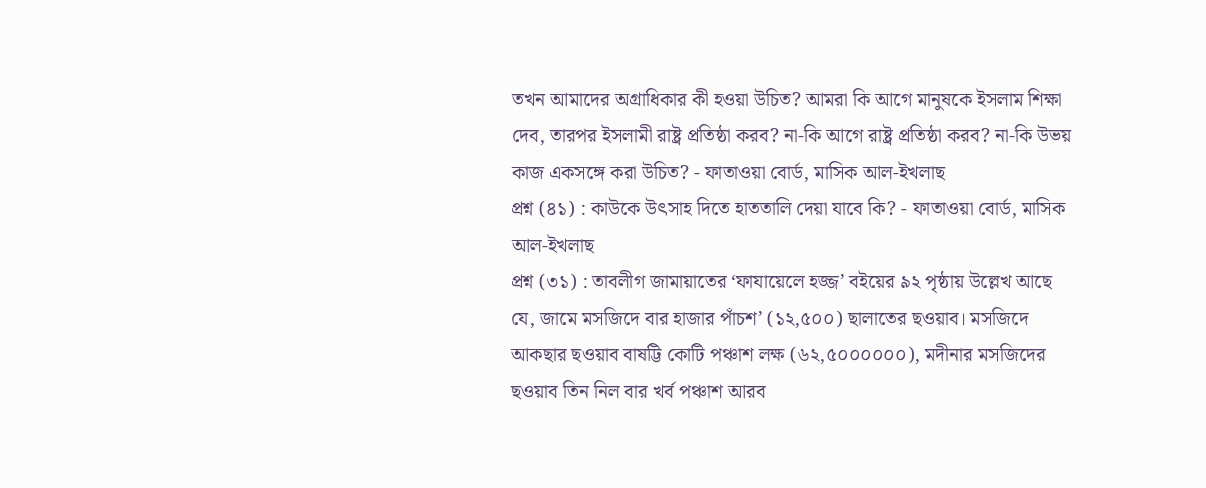তখন আমাদের অগ্রাধিকার কী হওয়া উচিত? আমরা কি আগে মানুষকে ইসলাম শিক্ষা দেব, তারপর ইসলামী রাষ্ট্র প্রতিষ্ঠা করব? না-কি আগে রাষ্ট্র প্রতিষ্ঠা করব? না-কি উভয় কাজ একসঙ্গে করা উচিত? - ফাতাওয়া বোর্ড, মাসিক আল-ইখলাছ
প্রশ্ন (৪১) : কাউকে উৎসাহ দিতে হাততালি দেয়া যাবে কি? - ফাতাওয়া বোর্ড, মাসিক আল-ইখলাছ
প্রশ্ন (৩১) : তাবলীগ জামায়াতের ‘ফাযায়েলে হজ্জ’ বইয়ের ৯২ পৃষ্ঠায় উল্লেখ আছে যে, জামে মসজিদে বার হাজার পাঁচশ’ (১২,৫০০) ছালাতের ছওয়াব। মসজিদে আকছার ছওয়াব বাষট্টি কোটি পঞ্চাশ লক্ষ (৬২,৫০০০০০০), মদীনার মসজিদের ছওয়াব তিন নিল বার খর্ব পঞ্চাশ আরব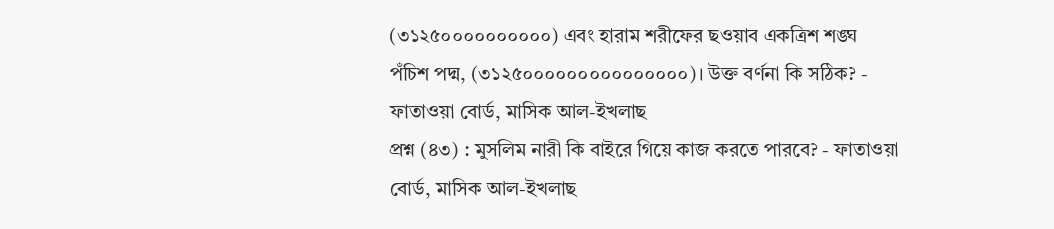(৩১২৫০০০০০০০০০০) এবং হারাম শরীফের ছওয়াব একত্রিশ শঙ্ঘ পঁচিশ পদ্ম, (৩১২৫০০০০০০০০০০০০০০০)। উক্ত বর্ণনা কি সঠিক? - ফাতাওয়া বোর্ড, মাসিক আল-ইখলাছ
প্রশ্ন (৪৩) : মুসলিম নারী কি বাইরে গিয়ে কাজ করতে পারবে? - ফাতাওয়া বোর্ড, মাসিক আল-ইখলাছ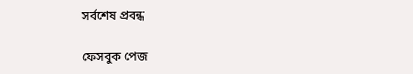সর্বশেষ প্রবন্ধ

ফেসবুক পেজ